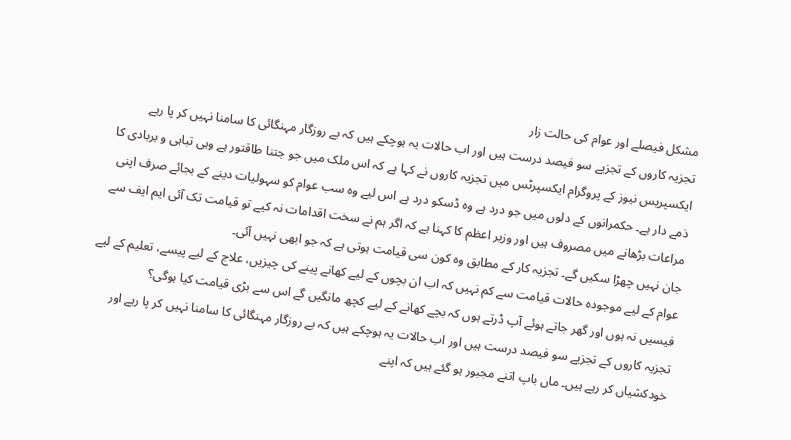مشکل فیصلے اور عوام کی حالت زار
تجزیہ کاروں کے تجزیے سو فیصد درست ہیں اور اب حالات یہ ہوچکے ہیں کہ بے روزگار مہنگائی کا سامنا نہیں کر پا رہے
ایکسپریس نیوز کے پروگرام ایکسپرٹس میں تجزیہ کاروں نے کہا ہے کہ اس ملک میں جو جتنا طاقتور ہے وہی تباہی و بربادی کا ذمے دار ہے۔ حکمرانوں کے دلوں میں جو درد ہے وہ ڈسکو درد ہے اس لیے وہ سب عوام کو سہولیات دینے کے بجائے صرف اپنی مراعات بڑھانے میں مصروف ہیں اور وزیر اعظم کا کہنا ہے کہ اگر ہم نے سخت اقدامات نہ کیے تو قیامت تک آئی ایم ایف سے جان نہیں چھڑا سکیں گے۔ تجزیہ کار کے مطابق وہ کون سی قیامت ہوتی ہے کہ جو ابھی نہیں آئی۔
عوام کے لیے موجودہ حالات قیامت سے کم نہیں کہ اب ان بچوں کے لیے کھانے پینے کی چیزیں، علاج کے لیے پیسے، تعلیم کے لیے فیسیں نہ ہوں اور گھر جاتے ہوئے آپ ڈرتے ہوں کہ بچے کھانے کے لیے کچھ مانگیں گے اس سے بڑی قیامت کیا ہوگی؟
تجزیہ کاروں کے تجزیے سو فیصد درست ہیں اور اب حالات یہ ہوچکے ہیں کہ بے روزگار مہنگائی کا سامنا نہیں کر پا رہے اور خودکشیاں کر رہے ہیں۔ ماں باپ اتنے مجبور ہو گئے ہیں کہ اپنے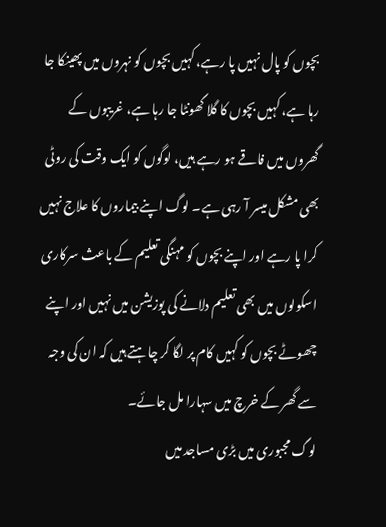بچوں کو پال نہیں پا رہے، کہیں بچوں کو نہروں میں پھینکا جا رہا ہے، کہیں بچوں کا گلا گھونٹا جا رہا ہے، غریبوں کے گھروں میں فاقے ہو رہے ہیں، لوگوں کو ایک وقت کی روٹی بھی مشکل میسر آ رہی ہے۔ لوگ اپنے بیماروں کا علاج نہیں کرا پا رہے اور اپنے بچوں کو مہنگی تعلیم کے باعث سرکاری اسکولوں میں بھی تعلیم دلانے کی پوزیشن میں نہیں اور اپنے چھوٹے بچوں کو کہیں کام پر لگا کر چاہتے ہیں کہ ان کی وجہ سے گھر کے خرچ میں سہارا مل جائے۔
لوگ مجبوری میں بڑی مساجد میں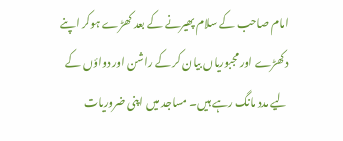امام صاحب کے سلام پھیرنے کے بعد کھڑے ہوکر اپنے دکھڑے اور مجبوریاں بیان کر کے راشن اور دواؤں کے لیے مدد مانگ رہے ہیں۔ مساجد میں اپنی ضروریات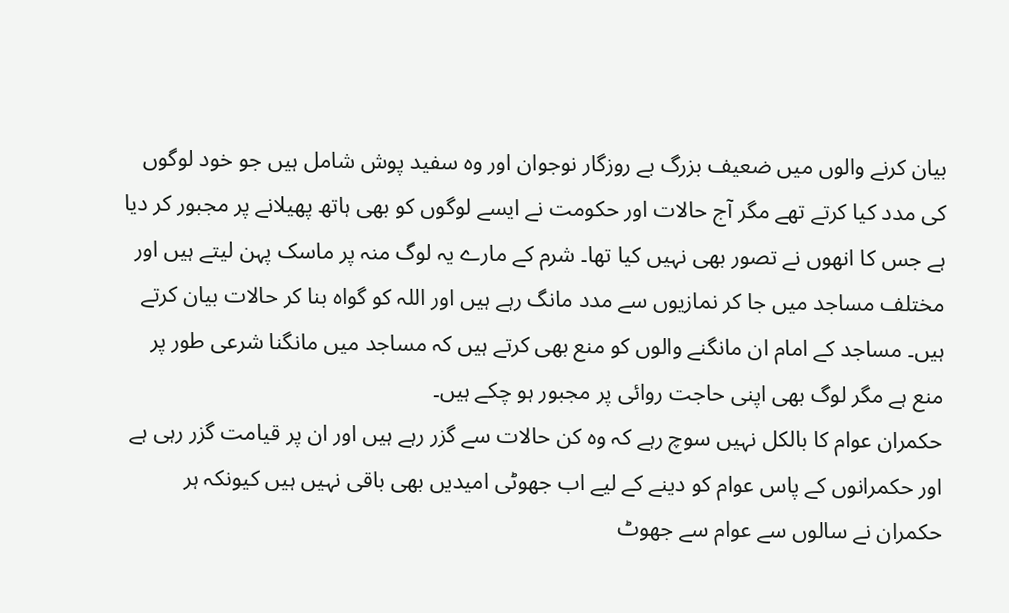بیان کرنے والوں میں ضعیف بزرگ بے روزگار نوجوان اور وہ سفید پوش شامل ہیں جو خود لوگوں کی مدد کیا کرتے تھے مگر آج حالات اور حکومت نے ایسے لوگوں کو بھی ہاتھ پھیلانے پر مجبور کر دیا ہے جس کا انھوں نے تصور بھی نہیں کیا تھا۔ شرم کے مارے یہ لوگ منہ پر ماسک پہن لیتے ہیں اور مختلف مساجد میں جا کر نمازیوں سے مدد مانگ رہے ہیں اور اللہ کو گواہ بنا کر حالات بیان کرتے ہیں۔ مساجد کے امام ان مانگنے والوں کو منع بھی کرتے ہیں کہ مساجد میں مانگنا شرعی طور پر منع ہے مگر لوگ بھی اپنی حاجت روائی پر مجبور ہو چکے ہیں۔
حکمران عوام کا بالکل نہیں سوچ رہے کہ وہ کن حالات سے گزر رہے ہیں اور ان پر قیامت گزر رہی ہے اور حکمرانوں کے پاس عوام کو دینے کے لیے اب جھوٹی امیدیں بھی باقی نہیں ہیں کیونکہ ہر حکمران نے سالوں سے عوام سے جھوٹ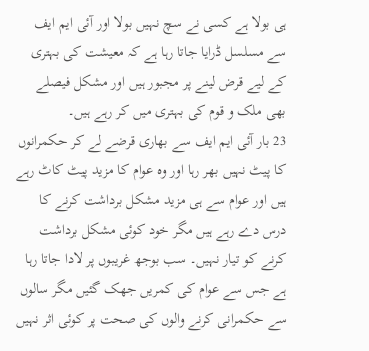ہی بولا ہے کسی نے سچ نہیں بولا اور آئی ایم ایف سے مسلسل ڈرایا جاتا رہا ہے کہ معیشت کی بہتری کے لیے قرض لینے پر مجبور ہیں اور مشکل فیصلے بھی ملک و قوم کی بہتری میں کر رہے ہیں۔
23 بار آئی ایم ایف سے بھاری قرضے لے کر حکمرانوں کا پیٹ نہیں بھر رہا اور وہ عوام کا مزید پیٹ کاٹ رہے ہیں اور عوام سے ہی مزید مشکل برداشت کرنے کا درس دے رہے ہیں مگر خود کوئی مشکل برداشت کرنے کو تیار نہیں۔ سب بوجھ غریبوں پر لادا جاتا رہا ہے جس سے عوام کی کمریں جھک گئیں مگر سالوں سے حکمرانی کرنے والوں کی صحت پر کوئی اثر نہیں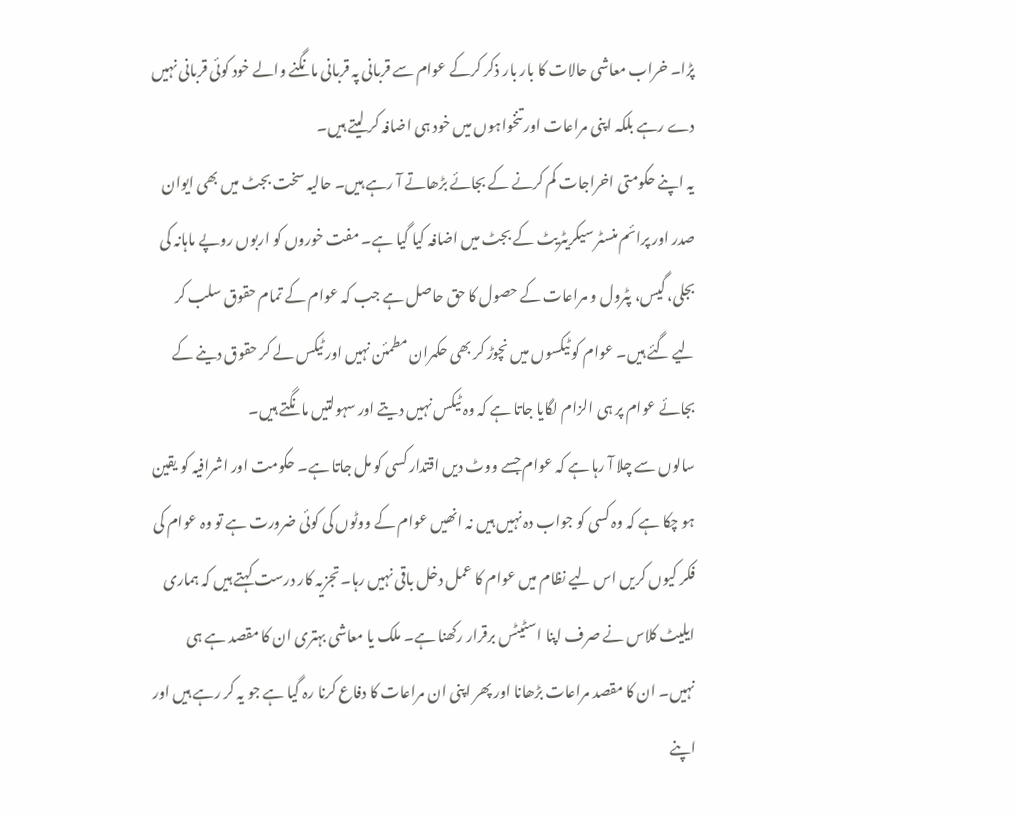پڑا۔ خراب معاشی حالات کا بار بار ذکر کرکے عوام سے قربانی پہ قربانی مانگنے والے خود کوئی قربانی نہیں دے رہے بلکہ اپنی مراعات اور تنخواہوں میں خود ہی اضافہ کر لیتے ہیں۔
یہ اپنے حکومتی اخراجات کم کرنے کے بجائے بڑھاتے آ رہے ہیں۔ حالیہ سخت بجٹ میں بھی ایوان صدر اور پرائم منسٹر سیکریٹریٹ کے بجٹ میں اضافہ کیا گیا ہے۔ مفت خوروں کو اربوں روپے ماہانہ کی بجلی، گیس، پٹرول و مراعات کے حصول کا حق حاصل ہے جب کہ عوام کے تمام حقوق سلب کر لیے گئے ہیں۔ عوام کو ٹیکسوں میں نچوڑ کر بھی حکمران مطمئن نہیں اور ٹیکس لے کر حقوق دینے کے بجائے عوام پر ہی الزام لگایا جاتا ہے کہ وہ ٹیکس نہیں دیتے اور سہولتیں مانگتے ہیں۔
سالوں سے چلا آ رہا ہے کہ عوام جسے ووٹ دیں اقتدار کسی کو مل جاتا ہے۔ حکومت اور اشرافیہ کو یقین ہو چکا ہے کہ وہ کسی کو جواب دہ نہیں ہیں نہ انھیں عوام کے ووٹوں کی کوئی ضرورت ہے تو وہ عوام کی فکر کیوں کریں اس لیے نظام میں عوام کا عمل دخل باقی نہیں رہا۔تجزیہ کار درست کہتے ہیں کہ ہماری ایلیٹ کلاس نے صرف اپنا اسٹیٹس برقرار رکھنا ہے۔ ملک یا معاشی بہتری ان کا مقصد ہے ہی نہیں۔ ان کا مقصد مراعات بڑھانا اور پھر اپنی ان مراعات کا دفاع کرنا رہ گیا ہے جو یہ کر رہے ہیں اور اپنے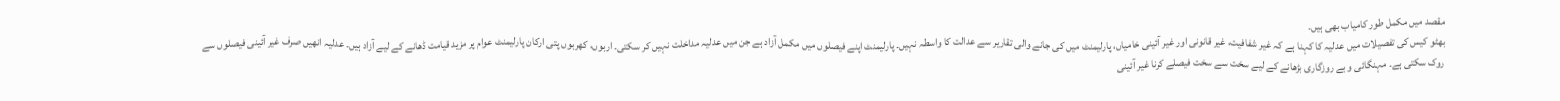مقصد میں مکمل طور کامیاب بھی ہیں۔
بھٹو کیس کی تفصیلات میں عدلیہ کا کہنا ہے کہ غیر شفافیت، غیر قانونی اور غیر آئینی خامیاں، پارلیمنٹ میں کی جانے والی تقاریر سے عدالت کا واسطہ نہیں۔ پارلیمنٹ اپنے فیصلوں میں مکمل آزاد ہے جن میں عدلیہ مداخلت نہیں کر سکتی۔ اربوں، کھربوں پتی ارکان پارلیمنٹ عوام پر مزید قیامت ڈھانے کے لیے آزاد ہیں۔ عدلیہ انھیں صرف غیر آئینی فیصلوں سے روک سکتی ہے۔ مہنگائی و بے روزگاری بڑھانے کے لیے سخت سے سخت فیصلے کرنا غیر آئینی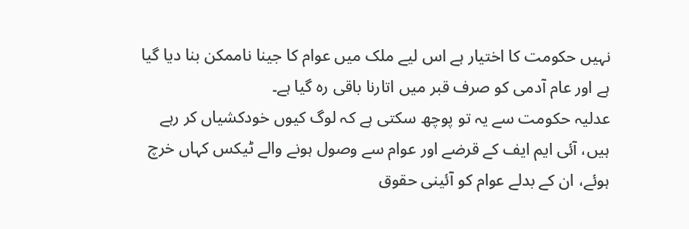نہیں حکومت کا اختیار ہے اس لیے ملک میں عوام کا جینا ناممکن بنا دیا گیا ہے اور عام آدمی کو صرف قبر میں اتارنا باقی رہ گیا ہے۔
عدلیہ حکومت سے یہ تو پوچھ سکتی ہے کہ لوگ کیوں خودکشیاں کر رہے ہیں، آئی ایم ایف کے قرضے اور عوام سے وصول ہونے والے ٹیکس کہاں خرچ ہوئے، ان کے بدلے عوام کو آئینی حقوق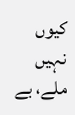کیوں نہیں ملے، بے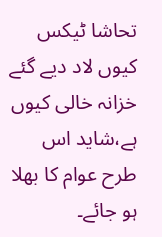تحاشا ٹیکس کیوں لاد دیے گئے خزانہ خالی کیوں ہے،شاید اس طرح عوام کا بھلا ہو جائے۔